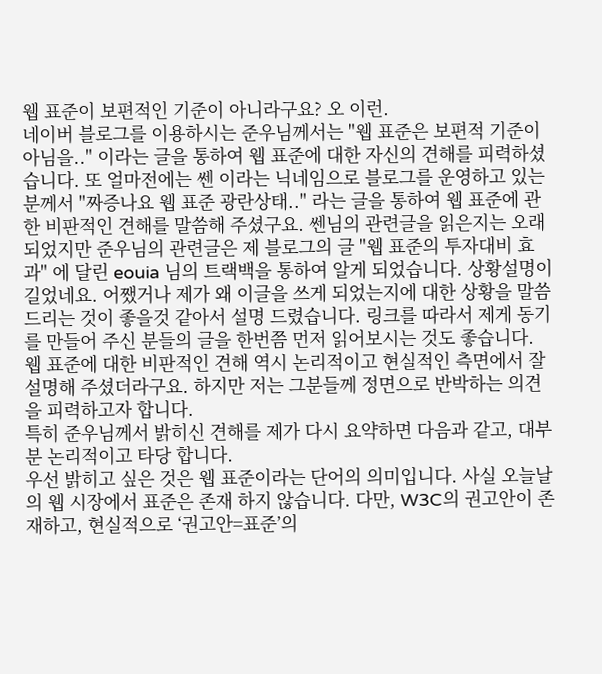웹 표준이 보편적인 기준이 아니라구요? 오 이런.
네이버 블로그를 이용하시는 준우님께서는 "웹 표준은 보편적 기준이 아님을.." 이라는 글을 통하여 웹 표준에 대한 자신의 견해를 피력하셨습니다. 또 얼마전에는 쎈 이라는 닉네임으로 블로그를 운영하고 있는 분께서 "짜증나요 웹 표준 광란상태.." 라는 글을 통하여 웹 표준에 관한 비판적인 견해를 말씀해 주셨구요. 쎈님의 관련글을 읽은지는 오래 되었지만 준우님의 관련글은 제 블로그의 글 "웹 표준의 투자대비 효과" 에 달린 eouia 님의 트랙백을 통하여 알게 되었습니다. 상황설명이 길었네요. 어쨌거나 제가 왜 이글을 쓰게 되었는지에 대한 상황을 말씀드리는 것이 좋을것 같아서 설명 드렸습니다. 링크를 따라서 제게 동기를 만들어 주신 분들의 글을 한번쯤 먼저 읽어보시는 것도 좋습니다. 웹 표준에 대한 비판적인 견해 역시 논리적이고 현실적인 측면에서 잘 설명해 주셨더라구요. 하지만 저는 그분들께 정면으로 반박하는 의견을 피력하고자 합니다.
특히 준우님께서 밝히신 견해를 제가 다시 요약하면 다음과 같고, 대부분 논리적이고 타당 합니다.
우선 밝히고 싶은 것은 웹 표준이라는 단어의 의미입니다. 사실 오늘날의 웹 시장에서 표준은 존재 하지 않습니다. 다만, W3C의 권고안이 존재하고, 현실적으로 ‘권고안=표준’의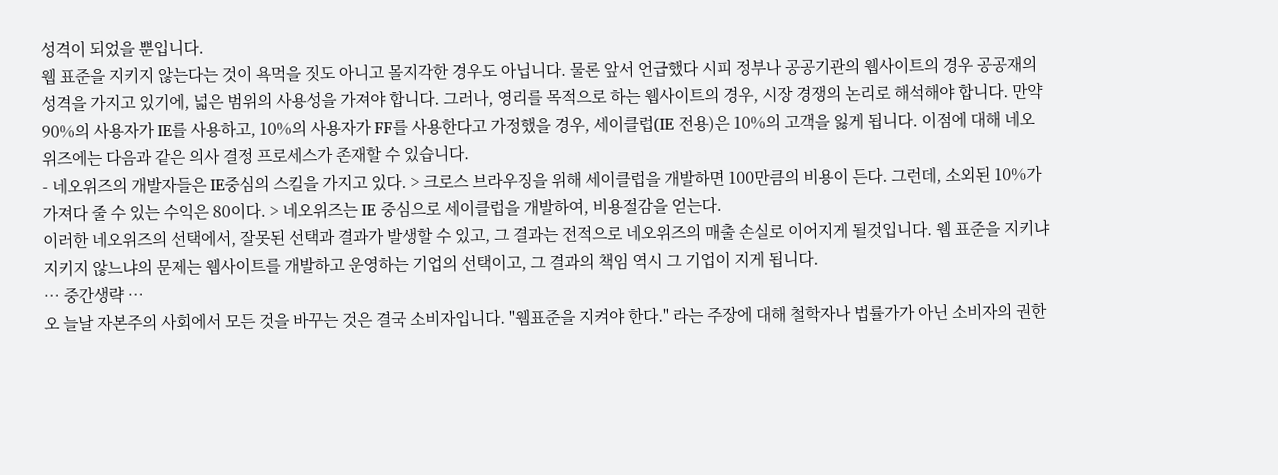성격이 되었을 뿐입니다.
웹 표준을 지키지 않는다는 것이 욕먹을 짓도 아니고 몰지각한 경우도 아닙니다. 물론 앞서 언급했다 시피 정부나 공공기관의 웹사이트의 경우 공공재의 성격을 가지고 있기에, 넓은 범위의 사용성을 가져야 합니다. 그러나, 영리를 목적으로 하는 웹사이트의 경우, 시장 경쟁의 논리로 해석해야 합니다. 만약 90%의 사용자가 IE를 사용하고, 10%의 사용자가 FF를 사용한다고 가정했을 경우, 세이클럽(IE 전용)은 10%의 고객을 잃게 됩니다. 이점에 대해 네오위즈에는 다음과 같은 의사 결정 프로세스가 존재할 수 있습니다.
- 네오위즈의 개발자들은 IE중심의 스킬을 가지고 있다. > 크로스 브라우징을 위해 세이클럽을 개발하면 100만큼의 비용이 든다. 그런데, 소외된 10%가 가져다 줄 수 있는 수익은 80이다. > 네오위즈는 IE 중심으로 세이클럽을 개발하여, 비용절감을 얻는다.
이러한 네오위즈의 선택에서, 잘못된 선택과 결과가 발생할 수 있고, 그 결과는 전적으로 네오위즈의 매출 손실로 이어지게 될것입니다. 웹 표준을 지키냐 지키지 않느냐의 문제는 웹사이트를 개발하고 운영하는 기업의 선택이고, 그 결과의 책임 역시 그 기업이 지게 됩니다.
… 중간생략 …
오 늘날 자본주의 사회에서 모든 것을 바꾸는 것은 결국 소비자입니다. "웹표준을 지켜야 한다." 라는 주장에 대해 철학자나 법률가가 아닌 소비자의 권한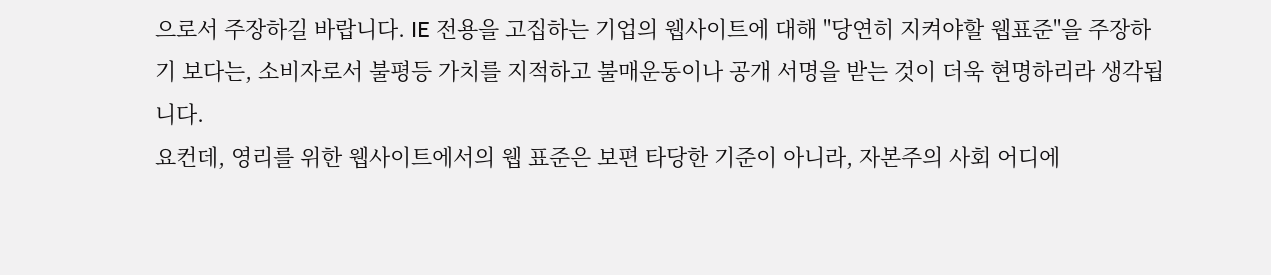으로서 주장하길 바랍니다. IE 전용을 고집하는 기업의 웹사이트에 대해 "당연히 지켜야할 웹표준"을 주장하기 보다는, 소비자로서 불평등 가치를 지적하고 불매운동이나 공개 서명을 받는 것이 더욱 현명하리라 생각됩니다.
요컨데, 영리를 위한 웹사이트에서의 웹 표준은 보편 타당한 기준이 아니라, 자본주의 사회 어디에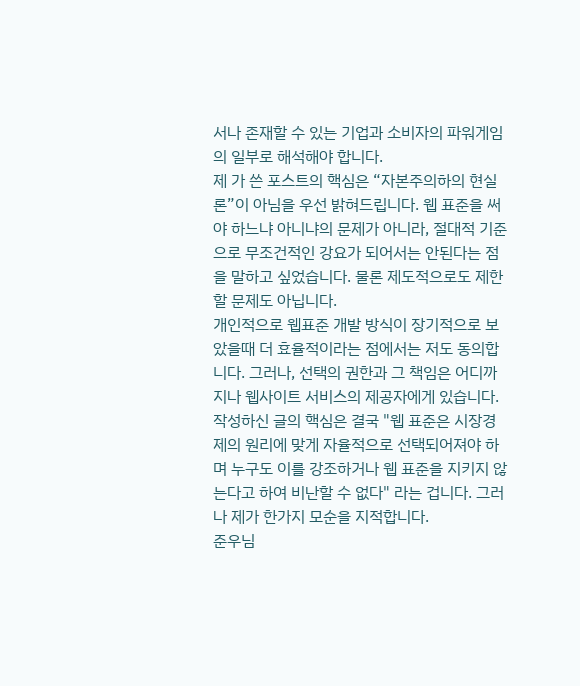서나 존재할 수 있는 기업과 소비자의 파워게임의 일부로 해석해야 합니다.
제 가 쓴 포스트의 핵심은 “자본주의하의 현실론”이 아님을 우선 밝혀드립니다. 웹 표준을 써야 하느냐 아니냐의 문제가 아니라, 절대적 기준으로 무조건적인 강요가 되어서는 안된다는 점을 말하고 싶었습니다. 물론 제도적으로도 제한할 문제도 아닙니다.
개인적으로 웹표준 개발 방식이 장기적으로 보았을때 더 효율적이라는 점에서는 저도 동의합니다. 그러나, 선택의 권한과 그 책임은 어디까지나 웹사이트 서비스의 제공자에게 있습니다.
작성하신 글의 핵심은 결국 "웹 표준은 시장경제의 원리에 맞게 자율적으로 선택되어져야 하며 누구도 이를 강조하거나 웹 표준을 지키지 않는다고 하여 비난할 수 없다" 라는 겁니다. 그러나 제가 한가지 모순을 지적합니다.
준우님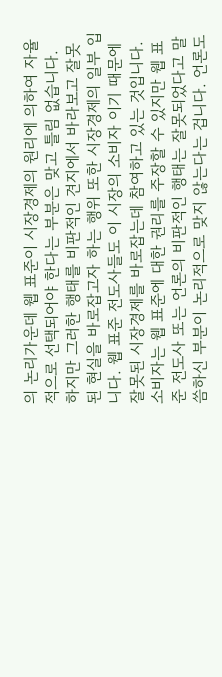의 논리가운데 웹 표준이 시장경제의 원리에 의하여 자율적으로 선택되어야 한다는 부분은 맞고 틀림 없습니다. 하지만 그러한 행태를 비판적인 견지에서 바라보고 잘못된 현실을 바로잡고자 하는 행위 또한 시장경제의 일부 입니다. 웹 표준 전도사들도 이 시장의 소비자 이기 때문에 잘못된 시장경제를 바로잡는데 참여하고 있는 것입니다. 소비자는 웹 표준에 대한 권리를 주장할 수 있지만 웹 표준 전도사 또는 언론의 비판적인 행태는 잘못되었다고 말씀하신 부분이 논리적으로 맞지 않는다는 겁니다. 언론도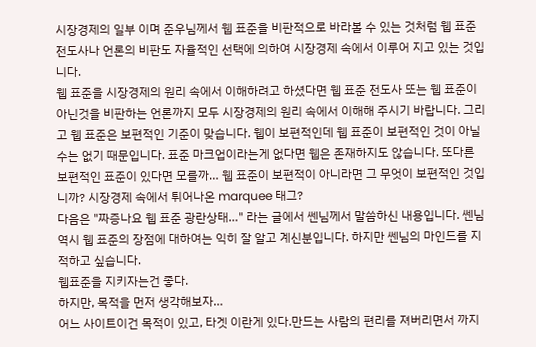시장경제의 일부 이며 준우님께서 웹 표준을 비판적으로 바라볼 수 있는 것처럼 웹 표준 전도사나 언론의 비판도 자율적인 선택에 의하여 시장경제 속에서 이루어 지고 있는 것입니다.
웹 표준을 시장경제의 원리 속에서 이해하려고 하셨다면 웹 표준 전도사 또는 웹 표준이 아닌것을 비판하는 언론까지 모두 시장경제의 원리 속에서 이해해 주시기 바랍니다. 그리고 웹 표준은 보편적인 기준이 맞습니다. 웹이 보편적인데 웹 표준이 보편적인 것이 아닐 수는 없기 때문입니다. 표준 마크업이라는게 없다면 웹은 존재하지도 않습니다. 또다른 보편적인 표준이 있다면 모를까… 웹 표준이 보편적이 아니라면 그 무엇이 보편적인 것입니까? 시장경제 속에서 튀어나온 marquee 태그?
다음은 "짜증나요 웹 표준 광란상태…" 라는 글에서 쎈님께서 말씀하신 내용입니다. 쎈님 역시 웹 표준의 장점에 대하여는 익히 잘 알고 계신분입니다. 하지만 쎈님의 마인드를 지적하고 싶습니다.
웹표준을 지키자는건 좋다.
하지만, 목적을 먼저 생각해보자…
어느 사이트이건 목적이 있고, 타겟 이란게 있다.만드는 사람의 편리를 져버리면서 까지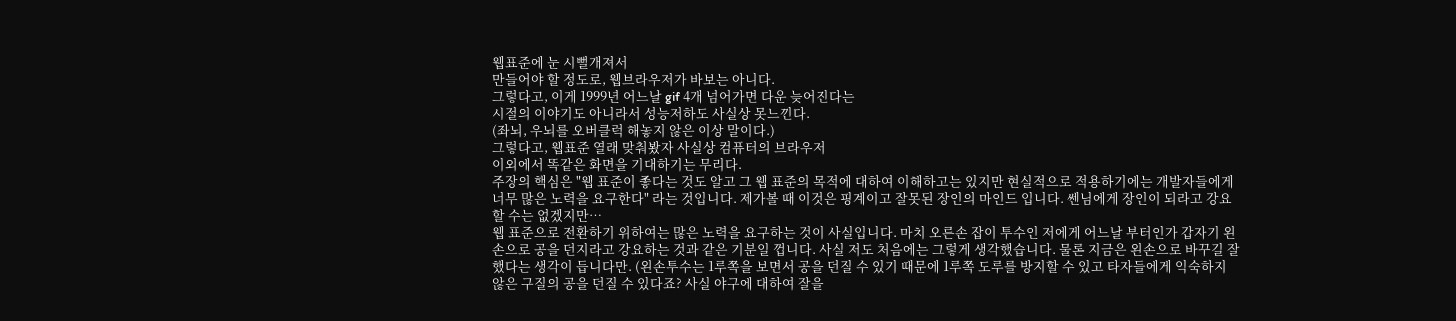웹표준에 눈 시뻘개져서
만들어야 할 정도로, 웹브라우저가 바보는 아니다.
그렇다고, 이게 1999년 어느날 gif 4개 넘어가면 다운 늦어진다는
시절의 이야기도 아니라서 성능저하도 사실상 못느낀다.
(좌뇌, 우뇌를 오버클럭 해놓지 않은 이상 말이다.)
그렇다고, 웹표준 열래 맞춰봤자 사실상 컴퓨터의 브라우저
이외에서 똑같은 화면을 기대하기는 무리다.
주장의 핵심은 "웹 표준이 좋다는 것도 알고 그 웹 표준의 목적에 대하여 이해하고는 있지만 현실적으로 적용하기에는 개발자들에게 너무 많은 노력을 요구한다" 라는 것입니다. 제가볼 때 이것은 핑계이고 잘못된 장인의 마인드 입니다. 쎈님에게 장인이 되라고 강요할 수는 없겠지만…
웹 표준으로 전환하기 위하여는 많은 노력을 요구하는 것이 사실입니다. 마치 오른손 잡이 투수인 저에게 어느날 부터인가 갑자기 왼손으로 공을 던지라고 강요하는 것과 같은 기분일 껍니다. 사실 저도 처음에는 그렇게 생각했습니다. 물론 지금은 왼손으로 바꾸길 잘 했다는 생각이 듭니다만. (왼손투수는 1루쪽을 보면서 공을 던질 수 있기 때문에 1루쪽 도루를 방지할 수 있고 타자들에게 익숙하지 않은 구질의 공을 던질 수 있다죠? 사실 야구에 대하여 잘을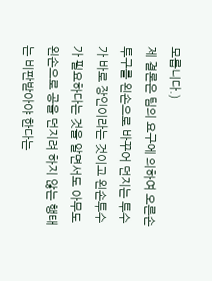모릅니다.)
제 결론은 팀의 요구에 의하여 오른손 투구를 왼손으로 바꾸어 던지는 투수가 바로 장인이라는 것이고 왼손투수가 필요하다는 것을 알면서도 아무도 왼손으로 공을 던지려 하지 않는 행태는 비판받아야 한다는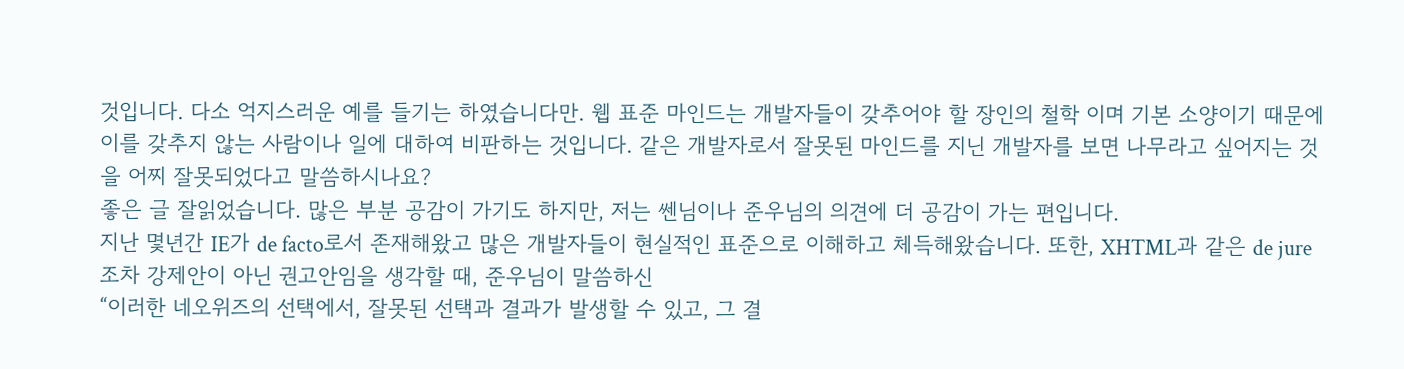것입니다. 다소 억지스러운 예를 들기는 하였습니다만. 웹 표준 마인드는 개발자들이 갖추어야 할 장인의 철학 이며 기본 소양이기 때문에 이를 갖추지 않는 사람이나 일에 대하여 비판하는 것입니다. 같은 개발자로서 잘못된 마인드를 지닌 개발자를 보면 나무라고 싶어지는 것을 어찌 잘못되었다고 말씀하시나요?
좋은 글 잘읽었습니다. 많은 부분 공감이 가기도 하지만, 저는 쎈님이나 준우님의 의견에 더 공감이 가는 편입니다.
지난 몇년간 IE가 de facto로서 존재해왔고 많은 개발자들이 현실적인 표준으로 이해하고 체득해왔습니다. 또한, XHTML과 같은 de jure조차 강제안이 아닌 권고안임을 생각할 때, 준우님이 말씀하신
“이러한 네오위즈의 선택에서, 잘못된 선택과 결과가 발생할 수 있고, 그 결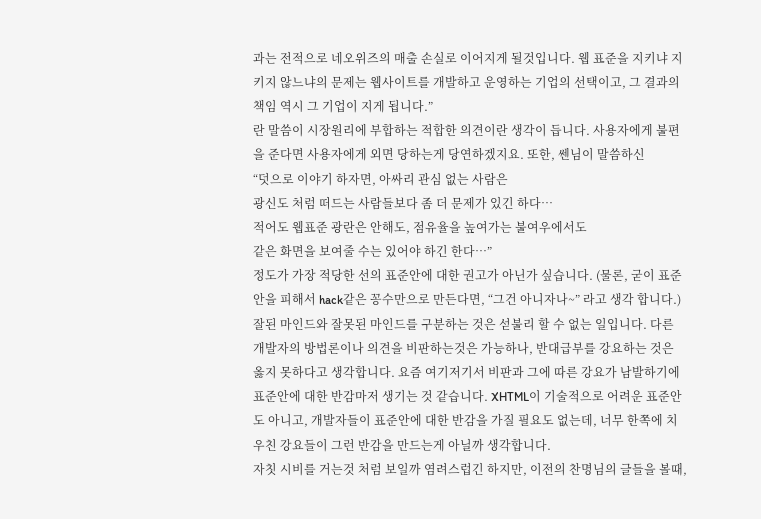과는 전적으로 네오위즈의 매출 손실로 이어지게 될것입니다. 웹 표준을 지키냐 지키지 않느냐의 문제는 웹사이트를 개발하고 운영하는 기업의 선택이고, 그 결과의 책임 역시 그 기업이 지게 됩니다.”
란 말씀이 시장원리에 부합하는 적합한 의견이란 생각이 듭니다. 사용자에게 불편을 준다면 사용자에게 외면 당하는게 당연하겠지요. 또한, 쎈님이 말씀하신
“덧으로 이야기 하자면, 아싸리 관심 없는 사람은
광신도 처럼 떠드는 사람들보다 좀 더 문제가 있긴 하다…
적어도 웹표준 광란은 안해도, 점유율을 높여가는 불여우에서도
같은 화면을 보여줄 수는 있어야 하긴 한다…”
정도가 가장 적당한 선의 표준안에 대한 권고가 아닌가 싶습니다. (물론, 굳이 표준안을 피해서 hack같은 꽁수만으로 만든다면, “그건 아니자나~” 라고 생각 합니다.)
잘된 마인드와 잘못된 마인드를 구분하는 것은 섣불리 할 수 없는 일입니다. 다른 개발자의 방법론이나 의견을 비판하는것은 가능하나, 반대급부를 강요하는 것은 옳지 못하다고 생각합니다. 요즘 여기저기서 비판과 그에 따른 강요가 남발하기에 표준안에 대한 반감마저 생기는 것 같습니다. XHTML이 기술적으로 어려운 표준안도 아니고, 개발자들이 표준안에 대한 반감을 가질 필요도 없는데, 너무 한쪽에 치우친 강요들이 그런 반감을 만드는게 아닐까 생각합니다.
자칫 시비를 거는것 처럼 보일까 염려스럽긴 하지만, 이전의 찬명님의 글들을 볼때,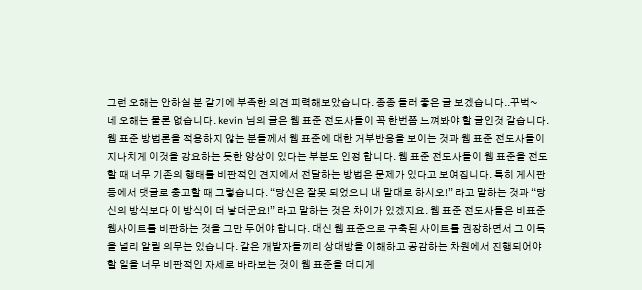그런 오해는 안하실 분 같기에 부족한 의견 피력해보았습니다. 종종 들러 좋은 글 보겠습니다..꾸벅~
네 오해는 물론 없습니다. kevin 님의 글은 웹 표준 전도사들이 꼭 한번쯤 느껴봐야 할 글인것 같습니다. 웹 표준 방법론을 적용하지 않는 분들께서 웹 표준에 대한 거부반응을 보이는 것과 웹 표준 전도사들이 지나치게 이것을 강요하는 듯한 양상이 있다는 부분도 인정 합니다. 웹 표준 전도사들이 웹 표준을 전도할 때 너무 기존의 행태를 비판적인 견지에서 전달하는 방법은 문제가 있다고 보여집니다. 특히 게시판 등에서 댓글로 충고할 때 그렇습니다. “당신은 잘못 되었으니 내 말대로 하시오!” 라고 말하는 것과 “당신의 방식보다 이 방식이 더 낳더군요!” 라고 말하는 것은 차이가 있겠지요. 웹 표준 전도사들은 비표준 웹사이트를 비판하는 것을 그만 두어야 합니다. 대신 웹 표준으로 구축된 사이트를 권장하면서 그 이득을 널리 알릴 의무는 있습니다. 같은 개발자들끼리 상대방을 이해하고 공감하는 차원에서 진행되어야 할 일을 너무 비판적인 자세로 바라보는 것이 웹 표준을 더디게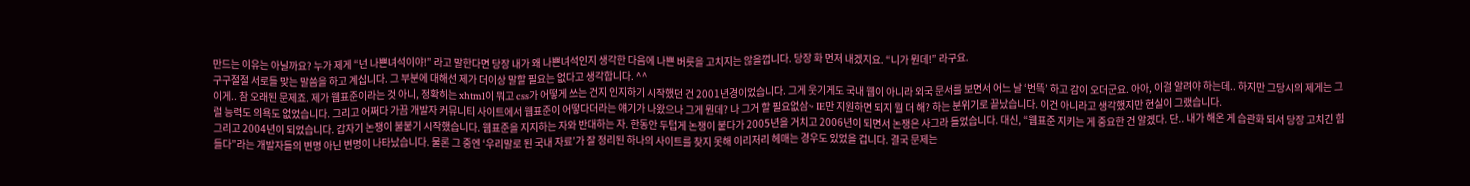만드는 이유는 아닐까요? 누가 제게 “넌 나쁜녀석이야!” 라고 말한다면 당장 내가 왜 나쁜녀석인지 생각한 다음에 나쁜 버릇을 고치지는 않을껍니다. 당장 화 먼저 내겠지요. “니가 뭔데!” 라구요.
구구절절 서로들 맞는 말씀을 하고 계십니다. 그 부분에 대해선 제가 더이상 말할 필요는 없다고 생각합니다. ^^
이게.. 참 오래된 문제죠. 제가 웹표준이라는 것 아니, 정확히는 xhtml이 뭐고 css가 어떻게 쓰는 건지 인지하기 시작했던 건 2001년경이었습니다. 그게 웃기게도 국내 웹이 아니라 외국 문서를 보면서 어느 날 ‘번뜩’ 하고 감이 오더군요. 아아, 이걸 알려야 하는데.. 하지만 그당시의 제게는 그럴 능력도 의욕도 없었습니다. 그리고 어쩌다 가끔 개발자 커뮤니티 사이트에서 웹표준이 어떻다더라는 얘기가 나왔으나 그게 뭔데? 나 그거 할 필요없삼~ IE만 지원하면 되지 뭘 더 해? 하는 분위기로 끝났습니다. 이건 아니라고 생각했지만 현실이 그랬습니다.
그리고 2004년이 되었습니다. 갑자기 논쟁이 불붙기 시작했습니다. 웹표준을 지지하는 자와 반대하는 자. 한동안 두텁게 논쟁이 붙다가 2005년을 거치고 2006년이 되면서 논쟁은 사그라 들었습니다. 대신, “웹표준 지키는 게 중요한 건 알겠다. 단.. 내가 해온 게 습관화 되서 당장 고치긴 힘들다”라는 개발자들의 변명 아닌 변명이 나타났습니다. 물론 그 중엔 ‘우리말로 된 국내 자료’가 잘 정리된 하나의 사이트를 찾지 못해 이리저리 헤매는 경우도 있었을 겁니다. 결국 문제는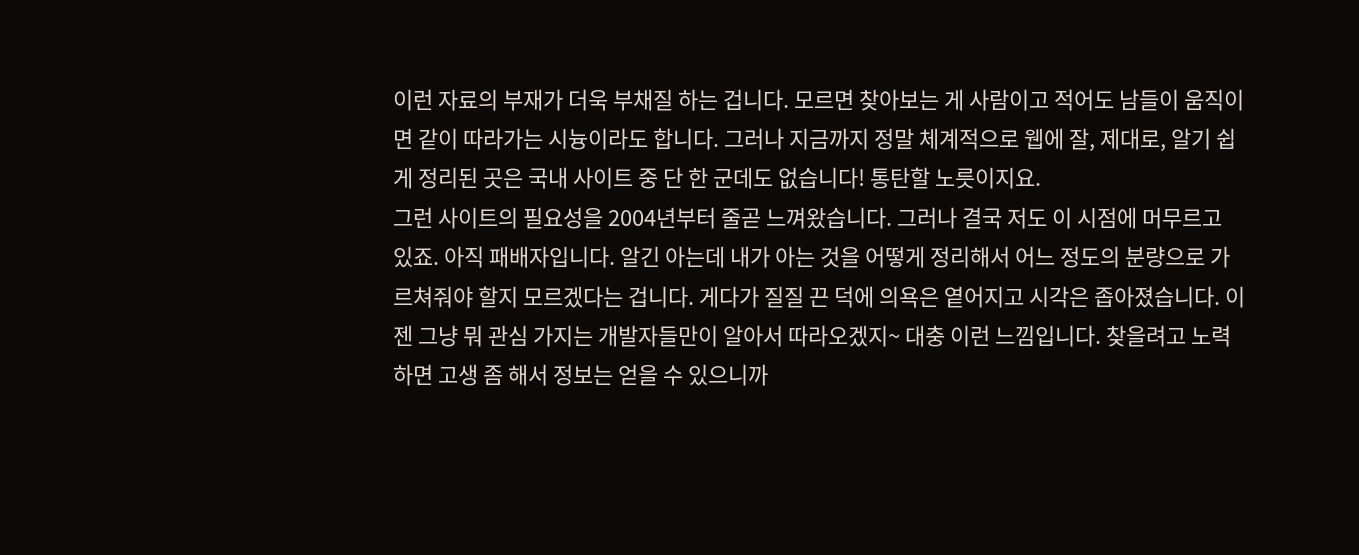이런 자료의 부재가 더욱 부채질 하는 겁니다. 모르면 찾아보는 게 사람이고 적어도 남들이 움직이면 같이 따라가는 시늉이라도 합니다. 그러나 지금까지 정말 체계적으로 웹에 잘, 제대로, 알기 쉽게 정리된 곳은 국내 사이트 중 단 한 군데도 없습니다! 통탄할 노릇이지요.
그런 사이트의 필요성을 2004년부터 줄곧 느껴왔습니다. 그러나 결국 저도 이 시점에 머무르고 있죠. 아직 패배자입니다. 알긴 아는데 내가 아는 것을 어떻게 정리해서 어느 정도의 분량으로 가르쳐줘야 할지 모르겠다는 겁니다. 게다가 질질 끈 덕에 의욕은 옅어지고 시각은 좁아졌습니다. 이젠 그냥 뭐 관심 가지는 개발자들만이 알아서 따라오겠지~ 대충 이런 느낌입니다. 찾을려고 노력하면 고생 좀 해서 정보는 얻을 수 있으니까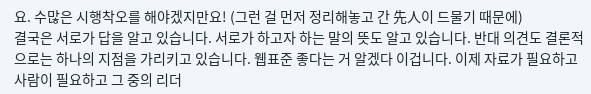요. 수많은 시행착오를 해야겠지만요! (그런 걸 먼저 정리해놓고 간 先人이 드물기 때문에)
결국은 서로가 답을 알고 있습니다. 서로가 하고자 하는 말의 뜻도 알고 있습니다. 반대 의견도 결론적으로는 하나의 지점을 가리키고 있습니다. 웹표준 좋다는 거 알겠다 이겁니다. 이제 자료가 필요하고 사람이 필요하고 그 중의 리더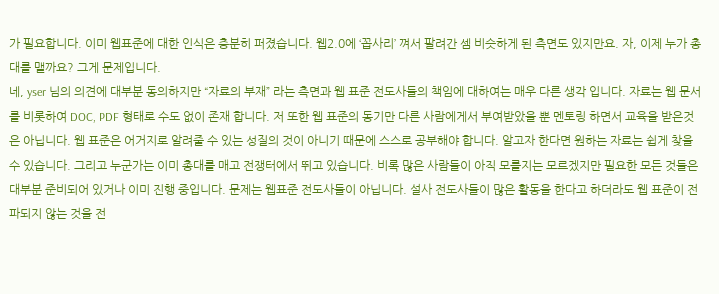가 필요합니다. 이미 웹표준에 대한 인식은 충분히 퍼졌습니다. 웹2.0에 ‘꼽사리’ 껴서 팔려간 셈 비슷하게 된 측면도 있지만요. 자, 이제 누가 총대를 맬까요? 그게 문제입니다.
네, yser 님의 의견에 대부분 동의하지만 “자료의 부재” 라는 측면과 웹 표준 전도사들의 책임에 대하여는 매우 다른 생각 입니다. 자료는 웹 문서 를 비롯하여 DOC, PDF 형태로 수도 없이 존재 합니다. 저 또한 웹 표준의 동기만 다른 사람에게서 부여받았을 뿐 멘토링 하면서 교육을 받은것은 아닙니다. 웹 표준은 어거지로 알려줄 수 있는 성질의 것이 아니기 때문에 스스로 공부해야 합니다. 알고자 한다면 원하는 자료는 쉽게 찾을 수 있습니다. 그리고 누군가는 이미 총대를 매고 전쟁터에서 뛰고 있습니다. 비록 많은 사람들이 아직 모를지는 모르겠지만 필요한 모든 것들은 대부분 준비되어 있거나 이미 진행 중입니다. 문제는 웹표준 전도사들이 아닙니다. 설사 전도사들이 많은 활동을 한다고 하더라도 웹 표준이 전파되지 않는 것을 전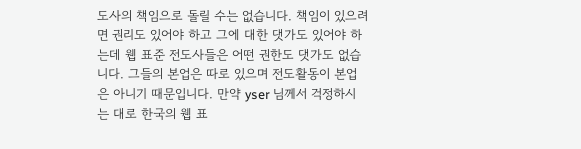도사의 책임으로 돌릴 수는 없습니다. 책임이 있으려면 권리도 있어야 하고 그에 대한 댓가도 있어야 하는데 웹 표준 전도사들은 어떤 권한도 댓가도 없습니다. 그들의 본업은 따로 있으며 전도활동이 본업은 아니기 때문입니다. 만약 yser 님께서 걱정하시는 대로 한국의 웹 표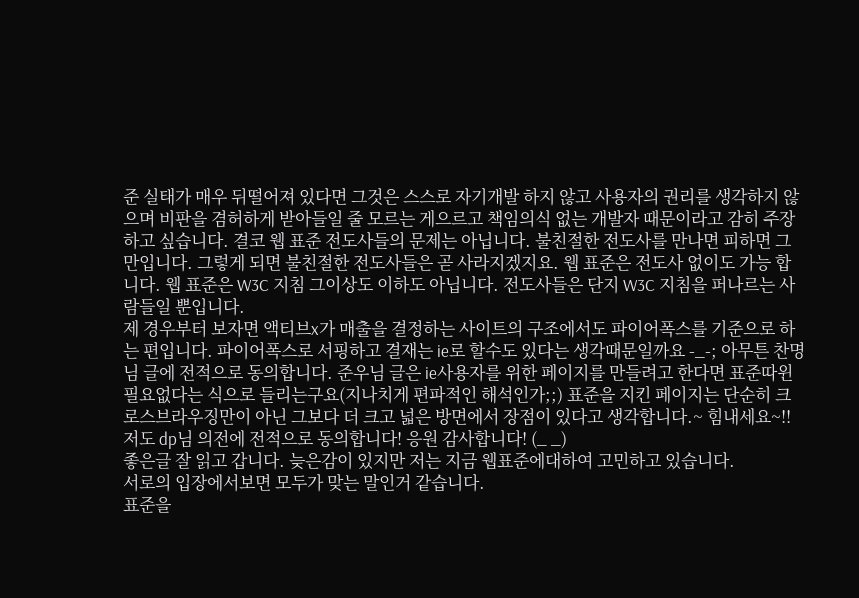준 실태가 매우 뒤떨어져 있다면 그것은 스스로 자기개발 하지 않고 사용자의 권리를 생각하지 않으며 비판을 겸허하게 받아들일 줄 모르는 게으르고 책임의식 없는 개발자 때문이라고 감히 주장하고 싶습니다. 결코 웹 표준 전도사들의 문제는 아닙니다. 불친절한 전도사를 만나면 피하면 그만입니다. 그렇게 되면 불친절한 전도사들은 곧 사라지겠지요. 웹 표준은 전도사 없이도 가능 합니다. 웹 표준은 W3C 지침 그이상도 이하도 아닙니다. 전도사들은 단지 W3C 지침을 퍼나르는 사람들일 뿐입니다.
제 경우부터 보자면 액티브x가 매출을 결정하는 사이트의 구조에서도 파이어폭스를 기준으로 하는 편입니다. 파이어폭스로 서핑하고 결재는 ie로 할수도 있다는 생각때문일까요 -_-; 아무튼 찬명님 글에 전적으로 동의합니다. 준우님 글은 ie사용자를 위한 페이지를 만들려고 한다면 표준따윈 필요없다는 식으로 들리는구요(지나치게 편파적인 해석인가;;) 표준을 지킨 페이지는 단순히 크로스브라우징만이 아닌 그보다 더 크고 넓은 방면에서 장점이 있다고 생각합니다.~ 힘내세요~!!
저도 dp님 의전에 전적으로 동의합니다! 응원 감사합니다! (_ _)
좋은글 잘 읽고 갑니다. 늦은감이 있지만 저는 지금 웹표준에대하여 고민하고 있습니다.
서로의 입장에서보면 모두가 맞는 말인거 같습니다.
표준을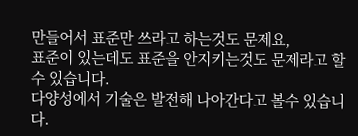만들어서 표준만 쓰라고 하는것도 문제요,
표준이 있는데도 표준을 안지키는것도 문제라고 할수 있습니다.
다양성에서 기술은 발전해 나아간다고 볼수 있습니다.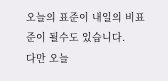오늘의 표준이 내일의 비표준이 될수도 있습니다.
다만 오늘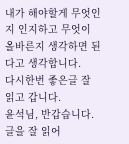내가 해야할게 무엇인지 인지하고 무엇이 올바른지 생각하면 된다고 생각합니다.
다시한번 좋은글 잘 읽고 갑니다.
윤석님, 반갑습니다. 글을 잘 읽어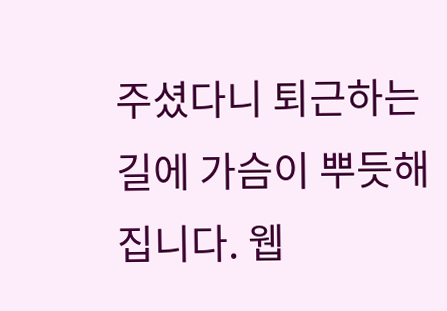주셨다니 퇴근하는길에 가슴이 뿌듯해 집니다. 웹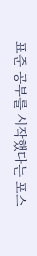표준 공부를 시작했다는 포스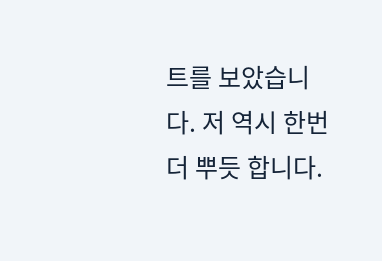트를 보았습니다. 저 역시 한번 더 뿌듯 합니다.